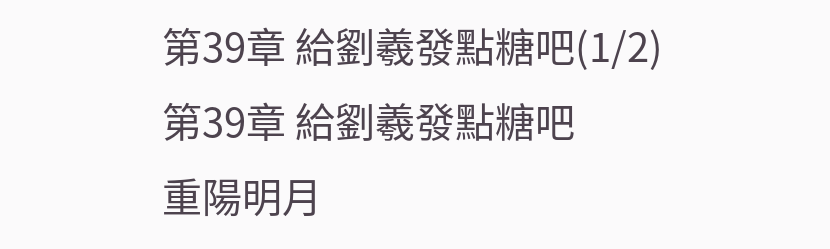第39章 給劉羲發點糖吧(1/2)
第39章 給劉羲發點糖吧
重陽明月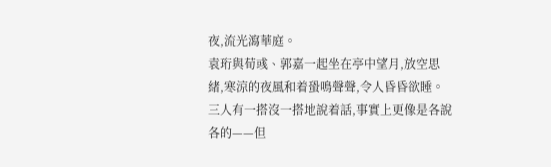夜,流光瀉華庭。
袁珩與荀彧、郭嘉一起坐在亭中望月,放空思緒,寒涼的夜風和着蛩鳴聲聲,令人昏昏欲睡。
三人有一搭沒一搭地說着話,事實上更像是各說各的——但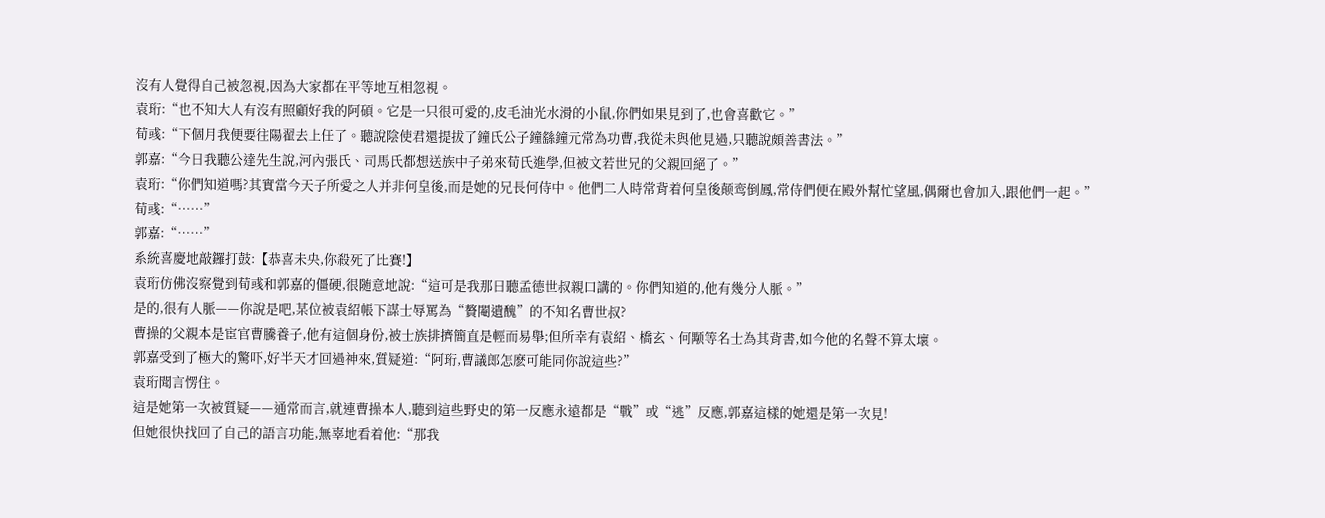沒有人覺得自己被忽視,因為大家都在平等地互相忽視。
袁珩:“也不知大人有沒有照顧好我的阿碩。它是一只很可愛的,皮毛油光水滑的小鼠,你們如果見到了,也會喜歡它。”
荀彧:“下個月我便要往陽翟去上任了。聽說陰使君還提拔了鐘氏公子鐘繇鐘元常為功曹,我從未與他見過,只聽說頗善書法。”
郭嘉:“今日我聽公達先生說,河內張氏、司馬氏都想送族中子弟來荀氏進學,但被文若世兄的父親回絕了。”
袁珩:“你們知道嗎?其實當今天子所愛之人并非何皇後,而是她的兄長何侍中。他們二人時常背着何皇後颠鸾倒鳳,常侍們便在殿外幫忙望風,偶爾也會加入,跟他們一起。”
荀彧:“……”
郭嘉:“……”
系統喜慶地敲鑼打鼓:【恭喜未央,你殺死了比賽!】
袁珩仿佛沒察覺到荀彧和郭嘉的僵硬,很随意地說:“這可是我那日聽孟德世叔親口講的。你們知道的,他有幾分人脈。”
是的,很有人脈——你說是吧,某位被袁紹帳下謀士辱罵為“贅閹遺醜”的不知名曹世叔?
曹操的父親本是宦官曹騰養子,他有這個身份,被士族排擠簡直是輕而易舉;但所幸有袁紹、橋玄、何颙等名士為其背書,如今他的名聲不算太壞。
郭嘉受到了極大的驚吓,好半天才回過神來,質疑道:“阿珩,曹議郎怎麽可能同你說這些?”
袁珩聞言愣住。
這是她第一次被質疑——通常而言,就連曹操本人,聽到這些野史的第一反應永遠都是“戰”或“逃”反應,郭嘉這樣的她還是第一次見!
但她很快找回了自己的語言功能,無辜地看着他:“那我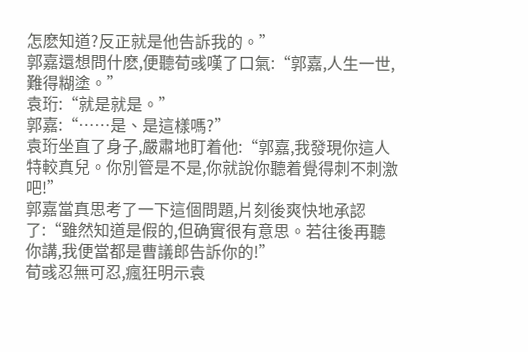怎麽知道?反正就是他告訴我的。”
郭嘉還想問什麽,便聽荀彧嘆了口氣:“郭嘉,人生一世,難得糊塗。”
袁珩:“就是就是。”
郭嘉:“……是、是這樣嗎?”
袁珩坐直了身子,嚴肅地盯着他:“郭嘉,我發現你這人特較真兒。你別管是不是,你就說你聽着覺得刺不刺激吧!”
郭嘉當真思考了一下這個問題,片刻後爽快地承認了:“雖然知道是假的,但确實很有意思。若往後再聽你講,我便當都是曹議郎告訴你的!”
荀彧忍無可忍,瘋狂明示袁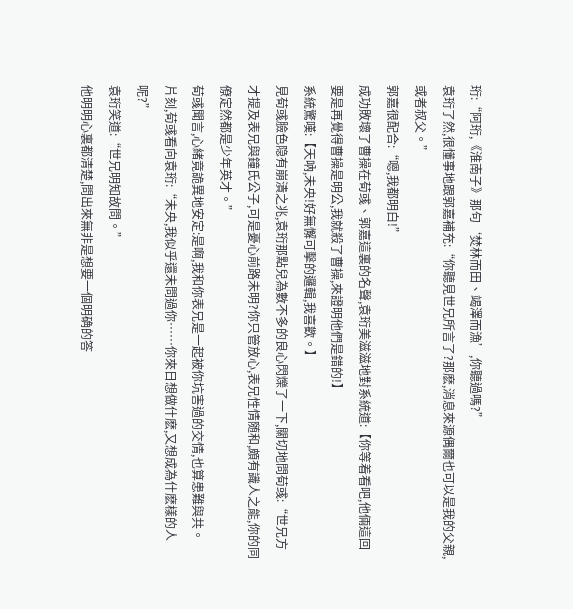珩:“阿珩,《淮南子》那句‘焚林而田、竭澤而漁’,你聽過嗎?”
袁珩了然,很懂事地跟郭嘉補充:“你聽見世兄所言了?那麽,消息來源偶爾也可以是我的父親,或者叔父。”
郭嘉很配合:“嗯,我都明白!”
成功敗壞了曹操在荀彧、郭嘉這裏的名聲,袁珩美滋滋地對系統道:【你等着看吧,他倆這回要是再覺得曹操是明公,我就殺了曹操,來證明他們是錯的!】
系統驚嘆:【天吶,未央!好無懈可擊的邏輯,我喜歡。】
見荀彧臉色隐有崩潰之兆,袁珩那點兒為數不多的良心閃爍了一下,關切地問荀彧:“世兄方才提及表兄與鐘氏公子,可是憂心前路未明?你只管放心,表兄性情随和,頗有識人之能,你的同僚定然都是少年英才。”
荀彧聞言,心緒竟詭異地安定:是啊,我和你表兄是一起被你坑害過的交情,也算患難與共。
片刻,荀彧看向袁珩:“未央,我似乎還未問過你……你來日想做什麽,又想成為什麽樣的人呢?”
袁珩笑道:“世兄明知故問。”
他明明心裏都清楚,問出來無非是想要一個明确的答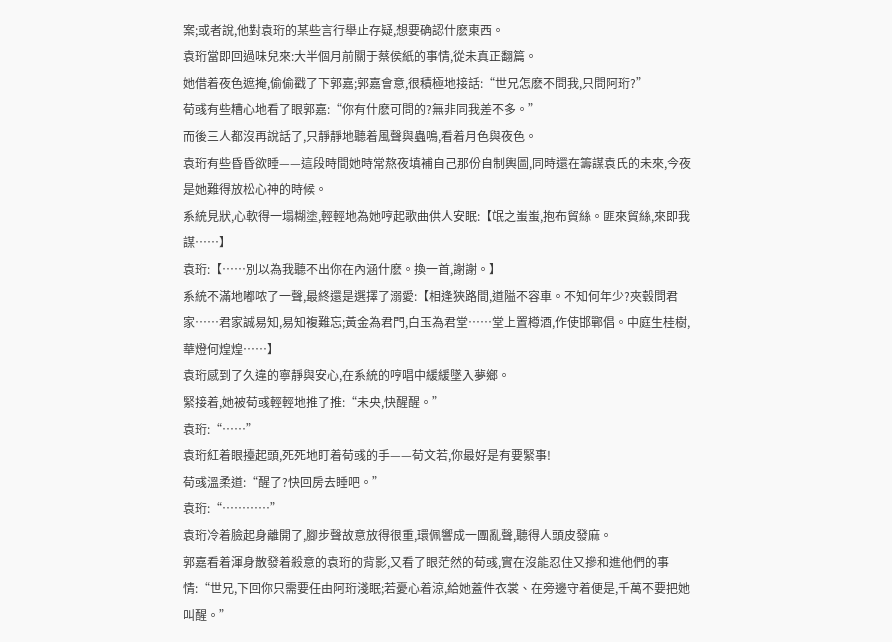案;或者說,他對袁珩的某些言行舉止存疑,想要确認什麽東西。
袁珩當即回過味兒來:大半個月前關于蔡侯紙的事情,從未真正翻篇。
她借着夜色遮掩,偷偷戳了下郭嘉;郭嘉會意,很積極地接話:“世兄怎麽不問我,只問阿珩?”
荀彧有些糟心地看了眼郭嘉:“你有什麽可問的?無非同我差不多。”
而後三人都沒再說話了,只靜靜地聽着風聲與蟲鳴,看着月色與夜色。
袁珩有些昏昏欲睡——這段時間她時常熬夜填補自己那份自制輿圖,同時還在籌謀袁氏的未來,今夜是她難得放松心神的時候。
系統見狀,心軟得一塌糊塗,輕輕地為她哼起歌曲供人安眠:【氓之蚩蚩,抱布貿絲。匪來貿絲,來即我謀……】
袁珩:【……別以為我聽不出你在內涵什麽。換一首,謝謝。】
系統不滿地嘟哝了一聲,最終還是選擇了溺愛:【相逢狹路間,道隘不容車。不知何年少?夾毂問君家……君家誠易知,易知複難忘;黃金為君門,白玉為君堂……堂上置樽酒,作使邯鄲倡。中庭生桂樹,華燈何煌煌……】
袁珩感到了久違的寧靜與安心,在系統的哼唱中緩緩墜入夢鄉。
緊接着,她被荀彧輕輕地推了推:“未央,快醒醒。”
袁珩:“……”
袁珩紅着眼擡起頭,死死地盯着荀彧的手——荀文若,你最好是有要緊事!
荀彧溫柔道:“醒了?快回房去睡吧。”
袁珩:“…………”
袁珩冷着臉起身離開了,腳步聲故意放得很重,環佩響成一團亂聲,聽得人頭皮發麻。
郭嘉看着渾身散發着殺意的袁珩的背影,又看了眼茫然的荀彧,實在沒能忍住又摻和進他們的事情:“世兄,下回你只需要任由阿珩淺眠;若憂心着涼,給她蓋件衣裳、在旁邊守着便是,千萬不要把她叫醒。”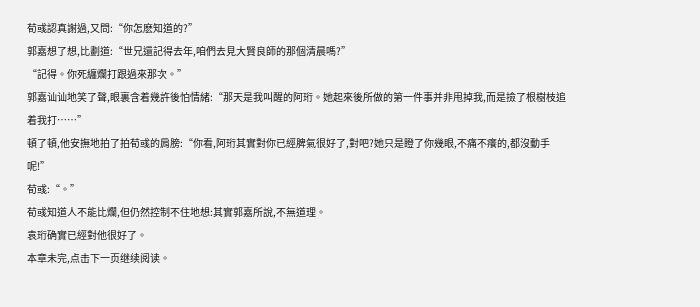荀彧認真謝過,又問:“你怎麽知道的?”
郭嘉想了想,比劃道:“世兄還記得去年,咱們去見大賢良師的那個清晨嗎?”
“記得。你死纏爛打跟過來那次。”
郭嘉讪讪地笑了聲,眼裏含着幾許後怕情緒:“那天是我叫醒的阿珩。她起來後所做的第一件事并非甩掉我,而是撿了根樹枝追着我打……”
頓了頓,他安撫地拍了拍荀彧的肩膀:“你看,阿珩其實對你已經脾氣很好了,對吧?她只是瞪了你幾眼,不痛不癢的,都沒動手呢!”
荀彧:“。”
荀彧知道人不能比爛,但仍然控制不住地想:其實郭嘉所說,不無道理。
袁珩确實已經對他很好了。
本章未完,点击下一页继续阅读。